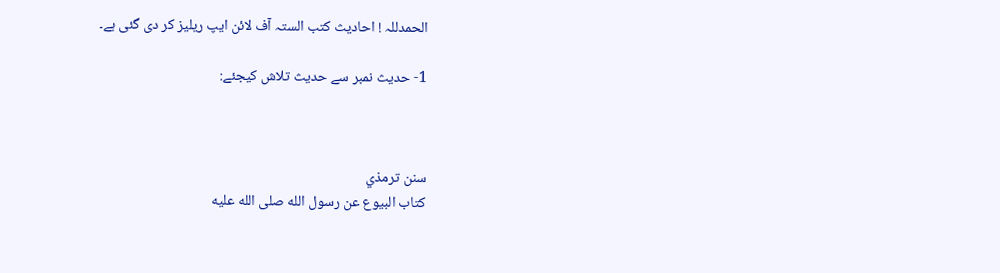الحمدللہ ! احادیث کتب الستہ آف لائن ایپ ریلیز کر دی گئی ہے۔

1- حدیث نمبر سے حدیث تلاش کیجئے:



سنن ترمذي
كتاب البيوع عن رسول الله صلى الله عليه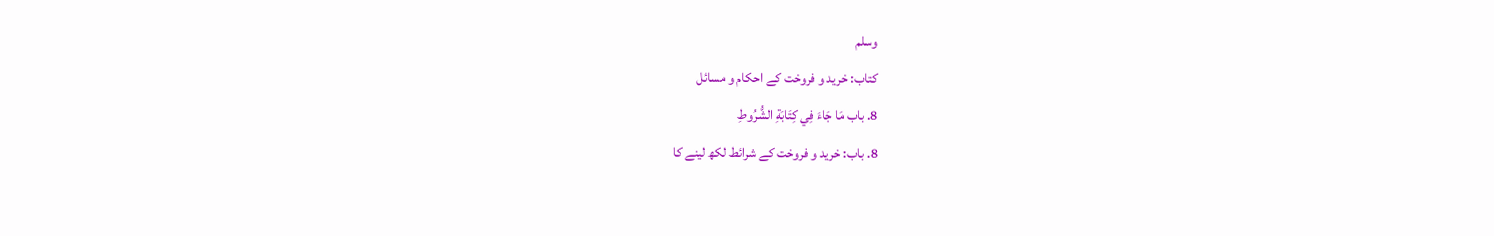وسلم
کتاب: خرید و فروخت کے احکام و مسائل
8. باب مَا جَاءَ فِي كِتَابَةِ الشُّرُوطِ
8. باب: خرید و فروخت کے شرائط لکھ لینے کا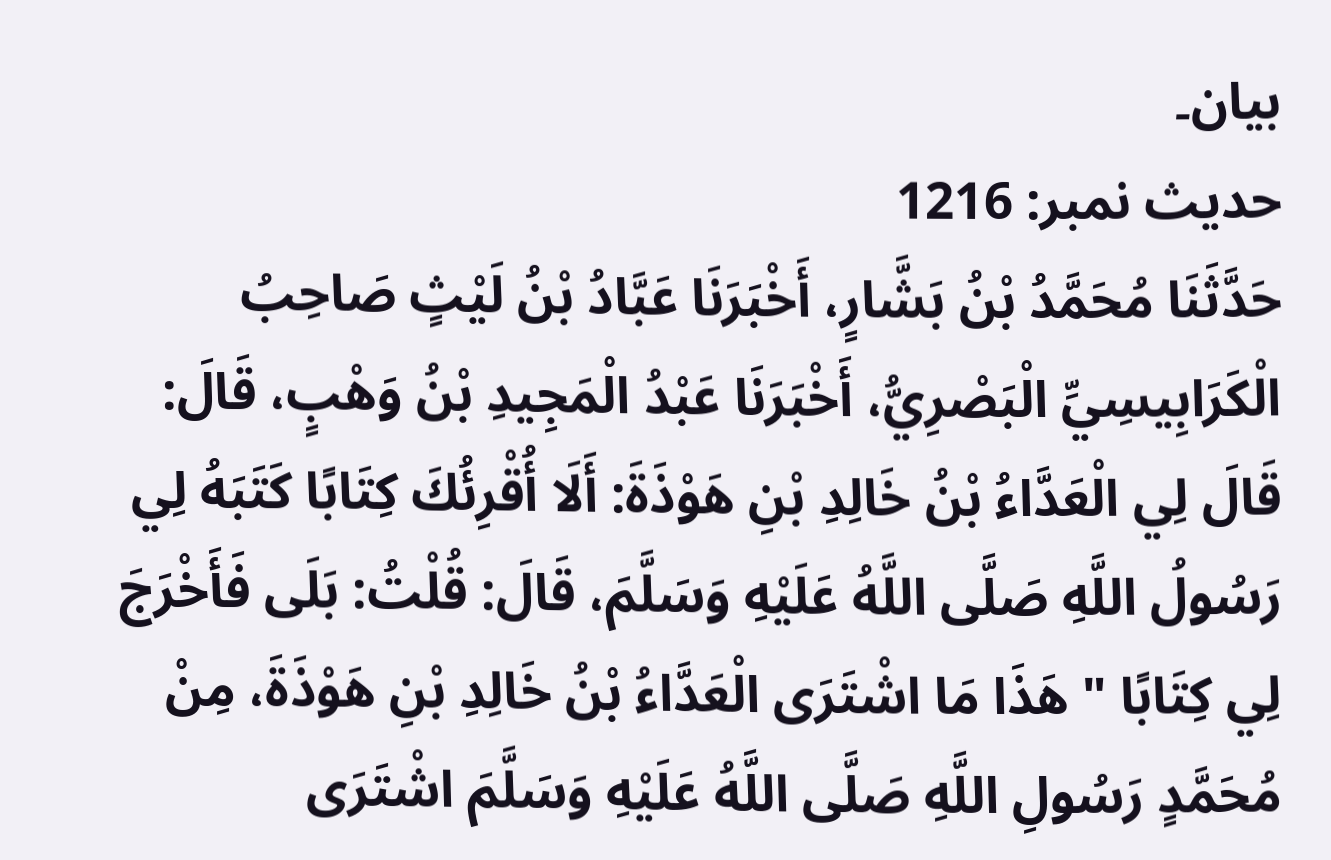بیان۔
حدیث نمبر: 1216
حَدَّثَنَا مُحَمَّدُ بْنُ بَشَّارٍ، أَخْبَرَنَا عَبَّادُ بْنُ لَيْثٍ صَاحِبُ الْكَرَابِيسِيِّ الْبَصْرِيُّ، أَخْبَرَنَا عَبْدُ الْمَجِيدِ بْنُ وَهْبٍ، قَالَ: قَالَ لِي الْعَدَّاءُ بْنُ خَالِدِ بْنِ هَوْذَةَ: أَلَا أُقْرِئُكَ كِتَابًا كَتَبَهُ لِي رَسُولُ اللَّهِ صَلَّى اللَّهُ عَلَيْهِ وَسَلَّمَ، قَالَ: قُلْتُ: بَلَى فَأَخْرَجَ لِي كِتَابًا " هَذَا مَا اشْتَرَى الْعَدَّاءُ بْنُ خَالِدِ بْنِ هَوْذَةَ، مِنْ مُحَمَّدٍ رَسُولِ اللَّهِ صَلَّى اللَّهُ عَلَيْهِ وَسَلَّمَ اشْتَرَى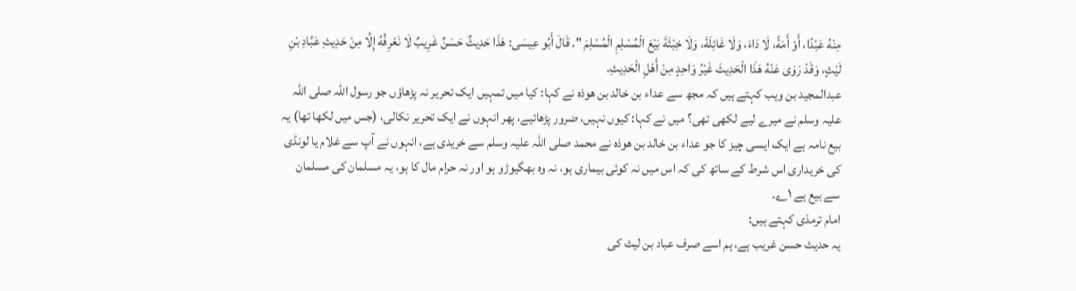مِنْهُ عَبْدًا، أَوْ أَمَةً، لَا دَاءَ، وَلَا غَائِلَةَ، وَلَا خِبْثَةَ بَيْعَ الْمُسْلِمِ الْمُسْلِمَ ". قَالَ أَبُو عِيسَى: هَذَا حَدِيثٌ حَسَنٌ غَرِيبٌ لَا نَعْرِفُهُ إِلَّا مِنْ حَدِيثِ عَبَّادِ بْنِ لَيْثٍ، وَقَدْ رَوَى عَنْهُ هَذَا الْحَدِيثَ غَيْرُ وَاحِدٍ مِنْ أَهْلِ الْحَدِيثِ.
عبدالمجید بن وہب کہتے ہیں کہ مجھ سے عداء بن خالد بن ھوذہ نے کہا: کیا میں تمہیں ایک تحریر نہ پڑھاؤں جو رسول اللہ صلی اللہ علیہ وسلم نے میرے لیے لکھی تھی؟ میں نے کہا: کیوں نہیں، ضرور پڑھائیے، پھر انہوں نے ایک تحریر نکالی، (جس میں لکھا تھا) یہ بیع نامہ ہے ایک ایسی چیز کا جو عداء بن خالد بن ھوذہ نے محمد صلی اللہ علیہ وسلم سے خریدی ہے، انہوں نے آپ سے غلام یا لونڈی کی خریداری اس شرط کے ساتھ کی کہ اس میں نہ کوئی بیماری ہو، نہ وہ بھگیوڑو ہو اور نہ حرام مال کا ہو، یہ مسلمان کی مسلمان سے بیع ہے ۱؎۔
امام ترمذی کہتے ہیں:
یہ حدیث حسن غریب ہے، ہم اسے صرف عباد بن لیث کی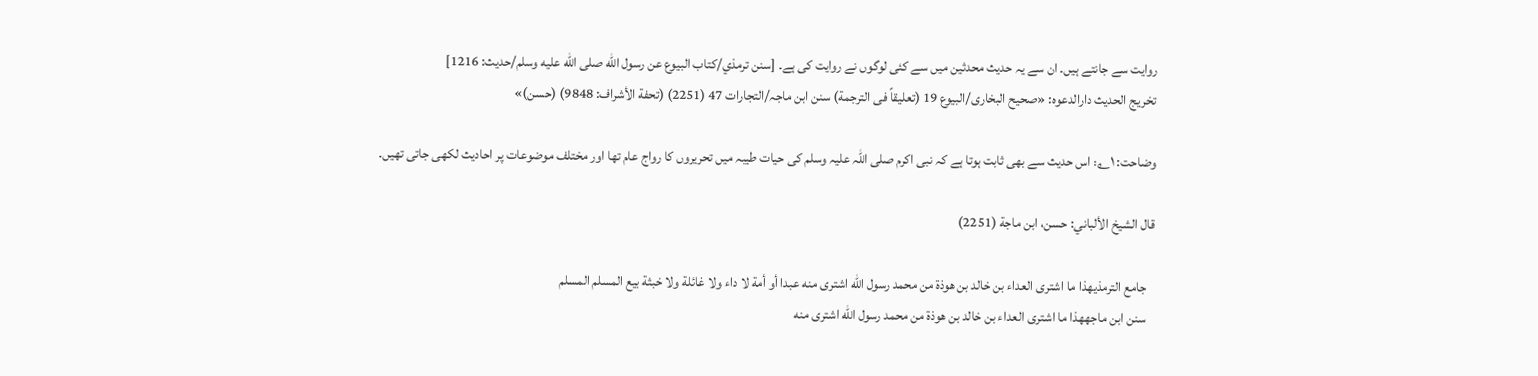روایت سے جانتے ہیں۔ ان سے یہ حدیث محدثین میں سے کئی لوگوں نے روایت کی ہے۔ [سنن ترمذي/كتاب البيوع عن رسول الله صلى الله عليه وسلم/حدیث: 1216]
تخریج الحدیث دارالدعوہ: «صحیح البخاری/البیوع 19 (تعلیقاً فی الترجمة) سنن ابن ماجہ/التجارات 47 (2251) (تحفة الأشراف: 9848) (حسن)»

وضاحت: ۱؎: اس حدیث سے بھی ثابت ہوتا ہے کہ نبی اکرم صلی اللہ علیہ وسلم کی حیات طیبہ میں تحریروں کا رواج عام تھا اور مختلف موضوعات پر احادیث لکھی جاتی تھیں۔

قال الشيخ الألباني: حسن، ابن ماجة (2251)

   جامع الترمذيهذا ما اشترى العداء بن خالد بن هوذة من محمد رسول الله اشترى منه عبدا أو أمة لا داء ولا غائلة ولا خبثة بيع المسلم المسلم
   سنن ابن ماجههذا ما اشترى العداء بن خالد بن هوذة من محمد رسول الله اشترى منه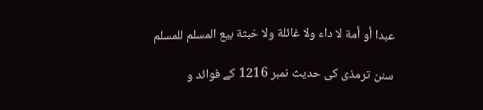عبدا أو أمة لا داء ولا غائلة ولا خبثة بيع المسلم للمسلم

سنن ترمذی کی حدیث نمبر 1216 کے فوائد و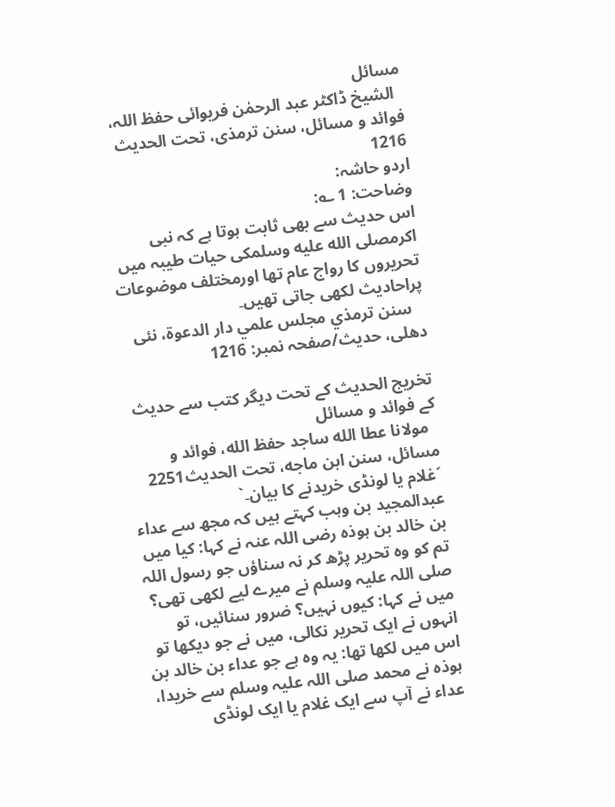مسائل
  الشیخ ڈاکٹر عبد الرحمٰن فریوائی حفظ اللہ، فوائد و مسائل، سنن ترمذی، تحت الحديث 1216
اردو حاشہ:
وضاحت: 1 ؎:
اس حدیث سے بھی ثابت ہوتا ہے کہ نبی اکرمصلى الله عليه وسلمکی حیات طیبہ میں تحریروں کا رواج عام تھا اورمختلف موضوعات پراحادیث لکھی جاتی تھیں۔
   سنن ترمذي مجلس علمي دار الدعوة، نئى دهلى، حدیث/صفحہ نمبر: 1216

تخریج الحدیث کے تحت دیگر کتب سے حدیث کے فوائد و مسائل
  مولانا عطا الله ساجد حفظ الله، فوائد و مسائل، سنن ابن ماجه، تحت الحديث2251
´غلام یا لونڈی خریدنے کا بیان۔`
عبدالمجید بن وہب کہتے ہیں کہ مجھ سے عداء بن خالد بن ہوذہ رضی اللہ عنہ نے کہا: کیا میں تم کو وہ تحریر پڑھ کر نہ سناؤں جو رسول اللہ صلی اللہ علیہ وسلم نے میرے لیے لکھی تھی؟ میں نے کہا: کیوں نہیں؟ ضرور سنائیں، تو انہوں نے ایک تحریر نکالی، میں نے جو دیکھا تو اس میں لکھا تھا: یہ وہ ہے جو عداء بن خالد بن ہوذہ نے محمد صلی اللہ علیہ وسلم سے خریدا، عداء نے آپ سے ایک غلام یا ایک لونڈی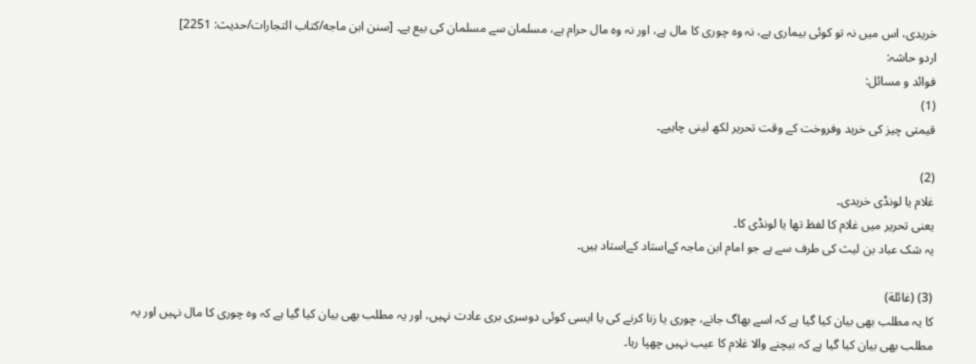خریدی، اس میں نہ تو کوئی بیماری ہے، نہ وہ چوری کا مال ہے، اور نہ وہ مال حرام ہے، مسلمان سے مسلمان کی بیع ہے۔ [سنن ابن ماجه/كتاب التجارات/حدیث: 2251]
اردو حاشہ:
فوائد و مسائل:
(1)
قیمتی چیز کی خرید وفروخت کے وقت تحریر لکھ لینی چاہیے۔

(2)
غلام یا لونڈی خریدی۔
یعنی تحریر میں غلام کا لفظ تھا یا لونڈی کا۔
یہ شک عباد بن لیث کی طرف سے ہے جو امام ابن ماجہ کےاستاد کےاستاد ہیں۔

(3) (غائلة)
کا یہ مطلب بھی بیان کیا گیا ہے کہ اسے بھاگ جانے، چوری یا زنا کرنے کی یا ایسی کوئی دوسری بری عادت نہیں، اور یہ مطلب بھی بیان کیا گیا ہے کہ وہ چوری کا مال نہیں اور یہ مطلب بھی بیان کیا گیا ہے کہ بیچنے والا غلام کا عیب نہیں چھپا رہا۔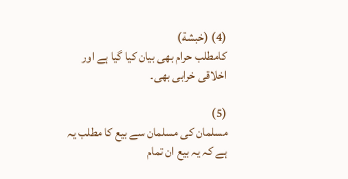(4) (خبشة)
کامطلب حرام بھی بیان کیا گیا ہے اور اخلاقی خرابی بھی۔

(5)
مسلمان کی مسلمان سے بیع کا مطلب یہ ہے کہ یہ بیع ان تمام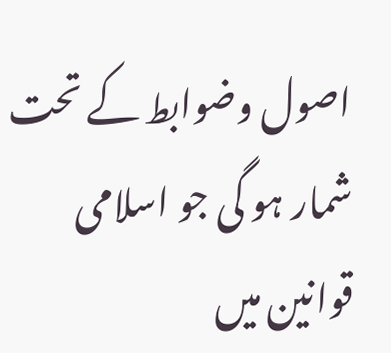اصول وضوابط کے تحت شمار ہو گی جو اسلامی قوانین میں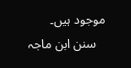موجود ہیں۔
   سنن ابن ماجہ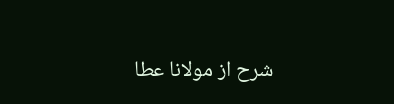شرح از مولانا عطا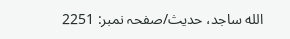الله ساجد، حدیث/صفحہ نمبر: 2251